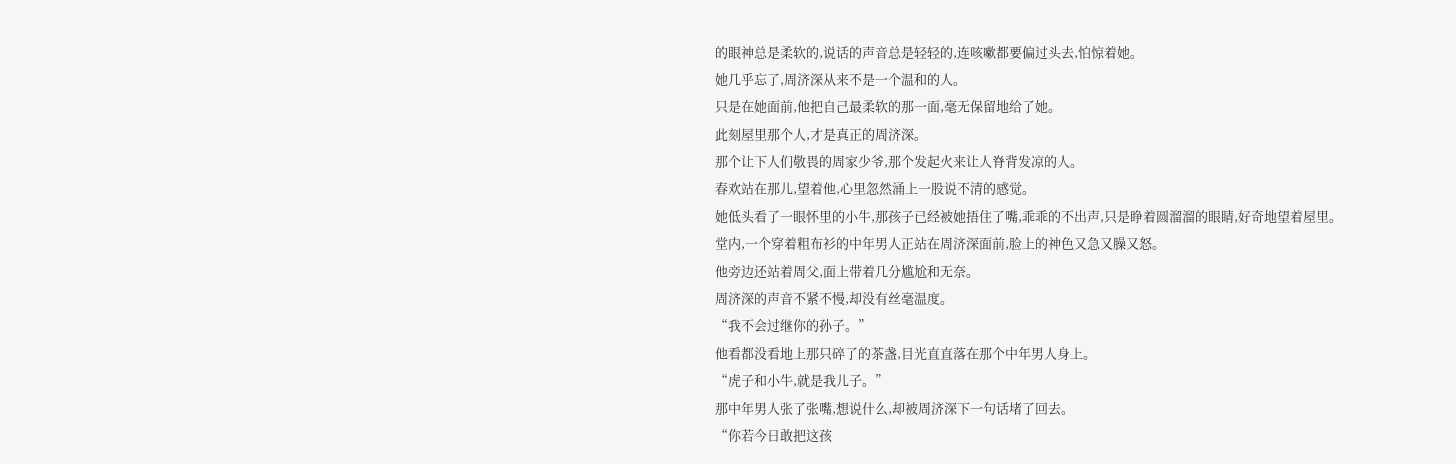的眼神总是柔软的,说话的声音总是轻轻的,连咳嗽都要偏过头去,怕惊着她。
她几乎忘了,周济深从来不是一个温和的人。
只是在她面前,他把自己最柔软的那一面,毫无保留地给了她。
此刻屋里那个人,才是真正的周济深。
那个让下人们敬畏的周家少爷,那个发起火来让人脊背发凉的人。
春欢站在那儿,望着他,心里忽然涌上一股说不清的感觉。
她低头看了一眼怀里的小牛,那孩子已经被她捂住了嘴,乖乖的不出声,只是睁着圆溜溜的眼睛,好奇地望着屋里。
堂内,一个穿着粗布衫的中年男人正站在周济深面前,脸上的神色又急又臊又怒。
他旁边还站着周父,面上带着几分尴尬和无奈。
周济深的声音不紧不慢,却没有丝毫温度。
“我不会过继你的孙子。”
他看都没看地上那只碎了的茶盏,目光直直落在那个中年男人身上。
“虎子和小牛,就是我儿子。”
那中年男人张了张嘴,想说什么,却被周济深下一句话堵了回去。
“你若今日敢把这孩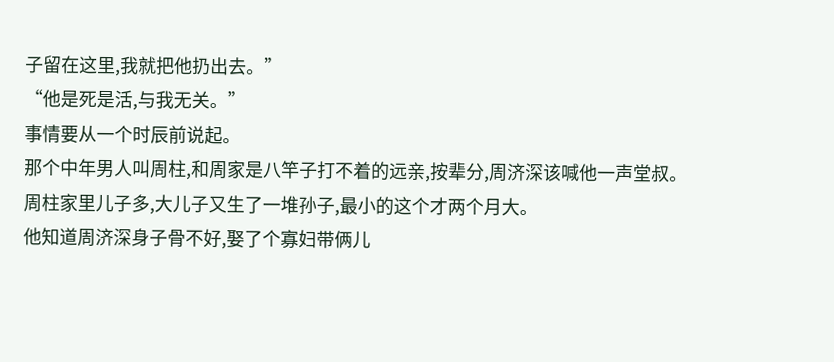子留在这里,我就把他扔出去。”
“他是死是活,与我无关。”
事情要从一个时辰前说起。
那个中年男人叫周柱,和周家是八竿子打不着的远亲,按辈分,周济深该喊他一声堂叔。
周柱家里儿子多,大儿子又生了一堆孙子,最小的这个才两个月大。
他知道周济深身子骨不好,娶了个寡妇带俩儿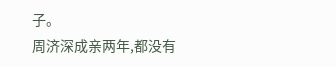子。
周济深成亲两年,都没有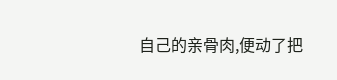自己的亲骨肉,便动了把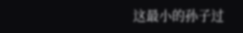这最小的孙子过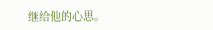继给他的心思。